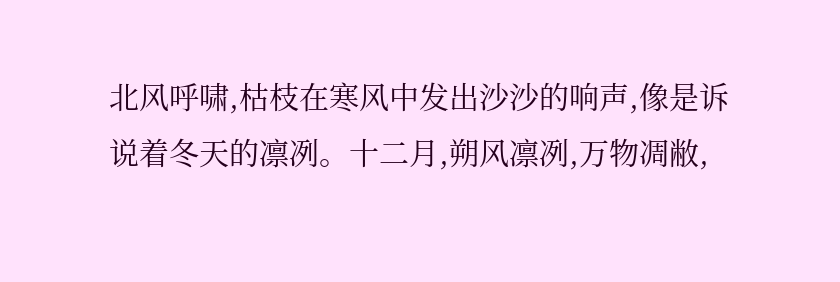北风呼啸,枯枝在寒风中发出沙沙的响声,像是诉说着冬天的凛冽。十二月,朔风凛冽,万物凋敝,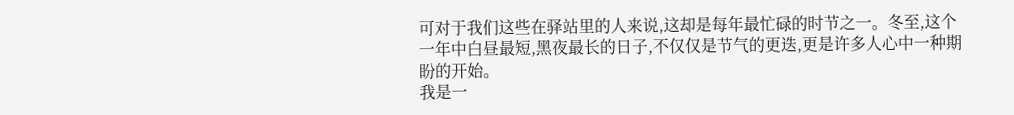可对于我们这些在驿站里的人来说,这却是每年最忙碌的时节之一。冬至,这个一年中白昼最短,黑夜最长的日子,不仅仅是节气的更迭,更是许多人心中一种期盼的开始。
我是一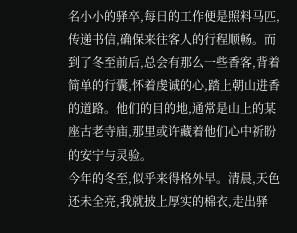名小小的驿卒,每日的工作便是照料马匹,传递书信,确保来往客人的行程顺畅。而到了冬至前后,总会有那么一些香客,背着简单的行囊,怀着虔诚的心,踏上朝山进香的道路。他们的目的地,通常是山上的某座古老寺庙,那里或许藏着他们心中祈盼的安宁与灵验。
今年的冬至,似乎来得格外早。清晨,天色还未全亮,我就披上厚实的棉衣,走出驿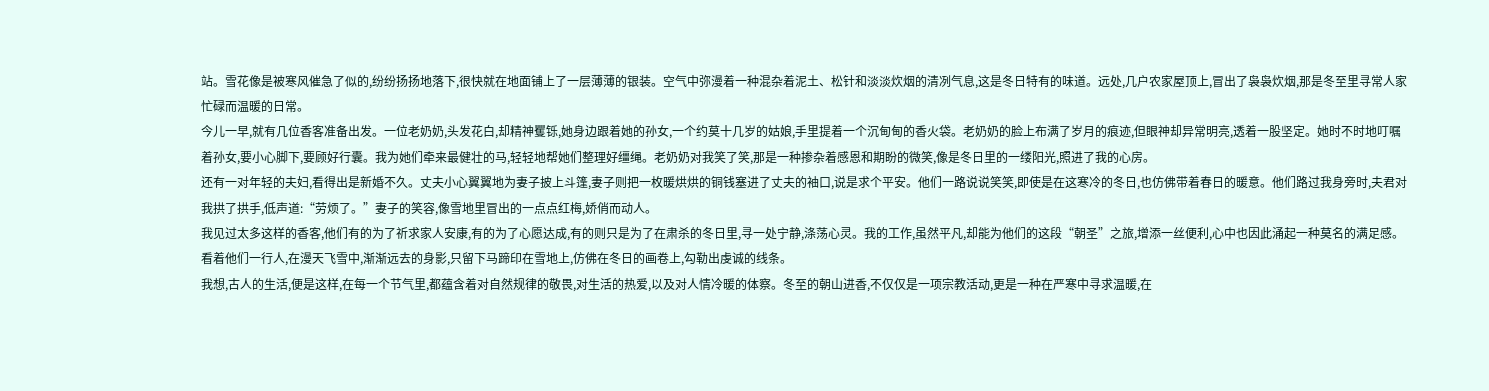站。雪花像是被寒风催急了似的,纷纷扬扬地落下,很快就在地面铺上了一层薄薄的银装。空气中弥漫着一种混杂着泥土、松针和淡淡炊烟的清冽气息,这是冬日特有的味道。远处,几户农家屋顶上,冒出了袅袅炊烟,那是冬至里寻常人家忙碌而温暖的日常。
今儿一早,就有几位香客准备出发。一位老奶奶,头发花白,却精神矍铄,她身边跟着她的孙女,一个约莫十几岁的姑娘,手里提着一个沉甸甸的香火袋。老奶奶的脸上布满了岁月的痕迹,但眼神却异常明亮,透着一股坚定。她时不时地叮嘱着孙女,要小心脚下,要顾好行囊。我为她们牵来最健壮的马,轻轻地帮她们整理好缰绳。老奶奶对我笑了笑,那是一种掺杂着感恩和期盼的微笑,像是冬日里的一缕阳光,照进了我的心房。
还有一对年轻的夫妇,看得出是新婚不久。丈夫小心翼翼地为妻子披上斗篷,妻子则把一枚暖烘烘的铜钱塞进了丈夫的袖口,说是求个平安。他们一路说说笑笑,即使是在这寒冷的冬日,也仿佛带着春日的暖意。他们路过我身旁时,夫君对我拱了拱手,低声道:“劳烦了。”妻子的笑容,像雪地里冒出的一点点红梅,娇俏而动人。
我见过太多这样的香客,他们有的为了祈求家人安康,有的为了心愿达成,有的则只是为了在肃杀的冬日里,寻一处宁静,涤荡心灵。我的工作,虽然平凡,却能为他们的这段“朝圣”之旅,增添一丝便利,心中也因此涌起一种莫名的满足感。看着他们一行人,在漫天飞雪中,渐渐远去的身影,只留下马蹄印在雪地上,仿佛在冬日的画卷上,勾勒出虔诚的线条。
我想,古人的生活,便是这样,在每一个节气里,都蕴含着对自然规律的敬畏,对生活的热爱,以及对人情冷暖的体察。冬至的朝山进香,不仅仅是一项宗教活动,更是一种在严寒中寻求温暖,在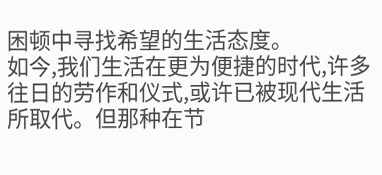困顿中寻找希望的生活态度。
如今,我们生活在更为便捷的时代,许多往日的劳作和仪式,或许已被现代生活所取代。但那种在节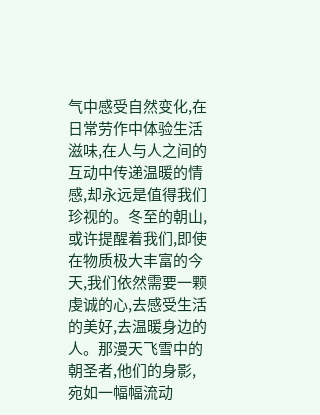气中感受自然变化,在日常劳作中体验生活滋味,在人与人之间的互动中传递温暖的情感,却永远是值得我们珍视的。冬至的朝山,或许提醒着我们,即使在物质极大丰富的今天,我们依然需要一颗虔诚的心,去感受生活的美好,去温暖身边的人。那漫天飞雪中的朝圣者,他们的身影,宛如一幅幅流动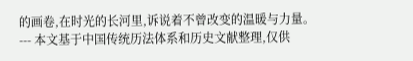的画卷,在时光的长河里,诉说着不曾改变的温暖与力量。
--- 本文基于中国传统历法体系和历史文献整理,仅供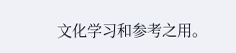文化学习和参考之用。